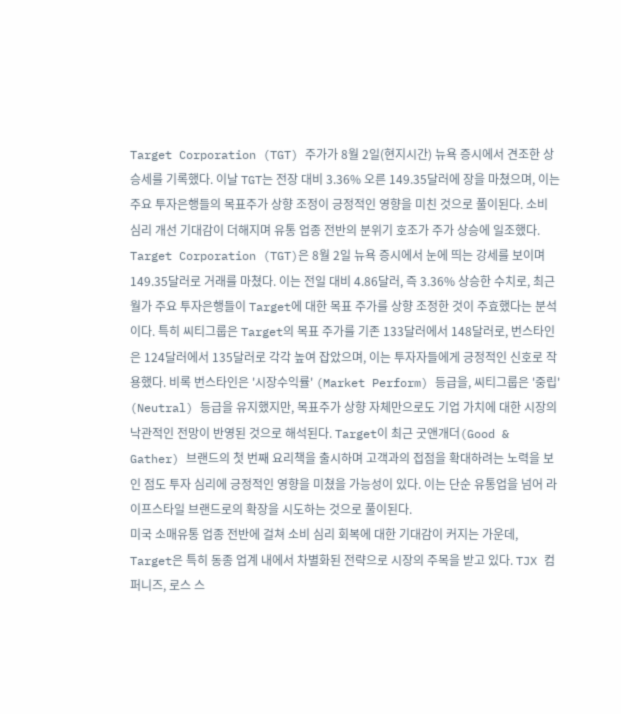Target Corporation (TGT) 주가가 8월 2일(현지시간) 뉴욕 증시에서 견조한 상승세를 기록했다. 이날 TGT는 전장 대비 3.36% 오른 149.35달러에 장을 마쳤으며, 이는 주요 투자은행들의 목표주가 상향 조정이 긍정적인 영향을 미친 것으로 풀이된다. 소비 심리 개선 기대감이 더해지며 유통 업종 전반의 분위기 호조가 주가 상승에 일조했다.
Target Corporation (TGT)은 8월 2일 뉴욕 증시에서 눈에 띄는 강세를 보이며 149.35달러로 거래를 마쳤다. 이는 전일 대비 4.86달러, 즉 3.36% 상승한 수치로, 최근 월가 주요 투자은행들이 Target에 대한 목표 주가를 상향 조정한 것이 주효했다는 분석이다. 특히 씨티그룹은 Target의 목표 주가를 기존 133달러에서 148달러로, 번스타인은 124달러에서 135달러로 각각 높여 잡았으며, 이는 투자자들에게 긍정적인 신호로 작용했다. 비록 번스타인은 '시장수익률' (Market Perform) 등급을, 씨티그룹은 '중립' (Neutral) 등급을 유지했지만, 목표주가 상향 자체만으로도 기업 가치에 대한 시장의 낙관적인 전망이 반영된 것으로 해석된다. Target이 최근 굿앤개더(Good & Gather) 브랜드의 첫 번째 요리책을 출시하며 고객과의 접점을 확대하려는 노력을 보인 점도 투자 심리에 긍정적인 영향을 미쳤을 가능성이 있다. 이는 단순 유통업을 넘어 라이프스타일 브랜드로의 확장을 시도하는 것으로 풀이된다.
미국 소매유통 업종 전반에 걸쳐 소비 심리 회복에 대한 기대감이 커지는 가운데, Target은 특히 동종 업계 내에서 차별화된 전략으로 시장의 주목을 받고 있다. TJX 컴퍼니즈, 로스 스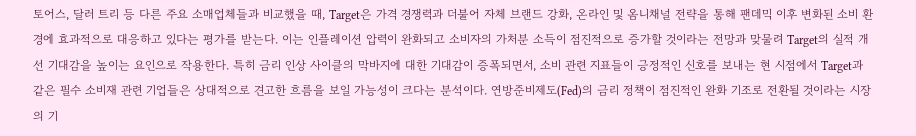토어스, 달러 트리 등 다른 주요 소매업체들과 비교했을 때, Target은 가격 경쟁력과 더불어 자체 브랜드 강화, 온라인 및 옴니채널 전략을 통해 팬데믹 이후 변화된 소비 환경에 효과적으로 대응하고 있다는 평가를 받는다. 이는 인플레이션 압력이 완화되고 소비자의 가처분 소득이 점진적으로 증가할 것이라는 전망과 맞물려 Target의 실적 개선 기대감을 높이는 요인으로 작용한다. 특히 금리 인상 사이클의 막바지에 대한 기대감이 증폭되면서, 소비 관련 지표들이 긍정적인 신호를 보내는 현 시점에서 Target과 같은 필수 소비재 관련 기업들은 상대적으로 견고한 흐름을 보일 가능성이 크다는 분석이다. 연방준비제도(Fed)의 금리 정책이 점진적인 완화 기조로 전환될 것이라는 시장의 기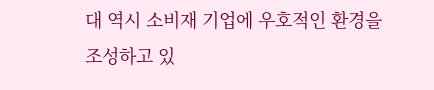대 역시 소비재 기업에 우호적인 환경을 조성하고 있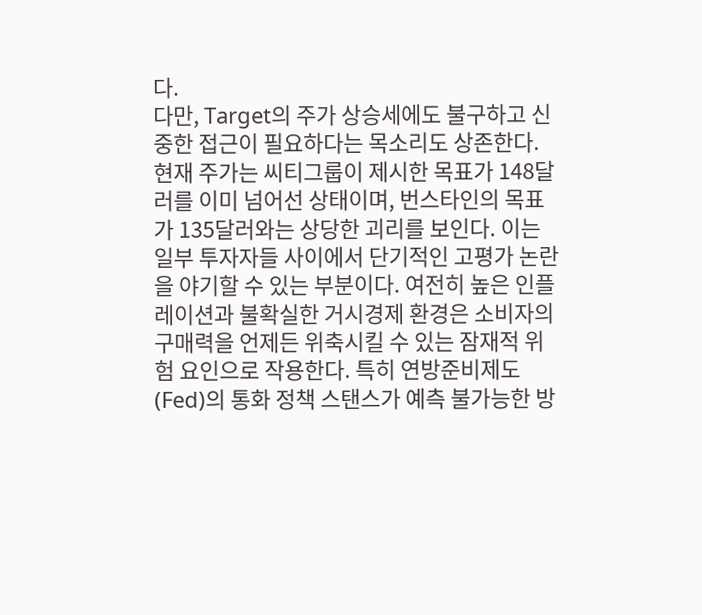다.
다만, Target의 주가 상승세에도 불구하고 신중한 접근이 필요하다는 목소리도 상존한다. 현재 주가는 씨티그룹이 제시한 목표가 148달러를 이미 넘어선 상태이며, 번스타인의 목표가 135달러와는 상당한 괴리를 보인다. 이는 일부 투자자들 사이에서 단기적인 고평가 논란을 야기할 수 있는 부분이다. 여전히 높은 인플레이션과 불확실한 거시경제 환경은 소비자의 구매력을 언제든 위축시킬 수 있는 잠재적 위험 요인으로 작용한다. 특히 연방준비제도(Fed)의 통화 정책 스탠스가 예측 불가능한 방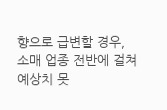향으로 급변할 경우, 소매 업종 전반에 걸쳐 예상치 못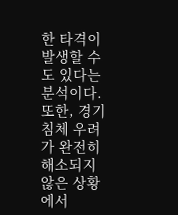한 타격이 발생할 수도 있다는 분석이다. 또한, 경기 침체 우려가 완전히 해소되지 않은 상황에서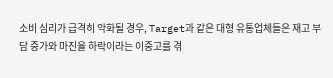소비 심리가 급격히 악화될 경우, Target과 같은 대형 유통업체들은 재고 부담 증가와 마진율 하락이라는 이중고를 겪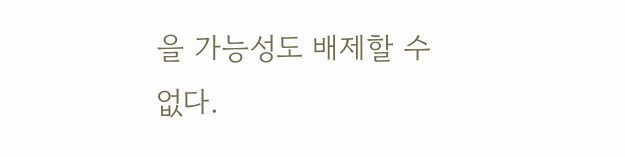을 가능성도 배제할 수 없다.